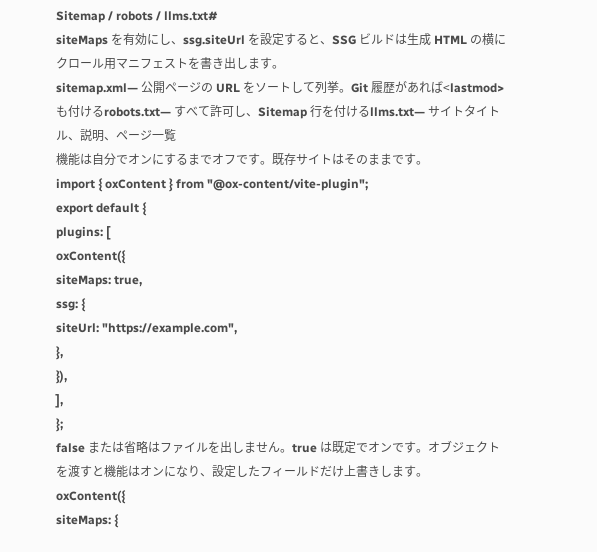Sitemap / robots / llms.txt#
siteMaps を有効にし、ssg.siteUrl を設定すると、SSG ビルドは生成 HTML の横にクロール用マニフェストを書き出します。
sitemap.xml— 公開ページの URL をソートして列挙。Git 履歴があれば<lastmod>も付けるrobots.txt— すべて許可し、Sitemap 行を付けるllms.txt— サイトタイトル、説明、ページ一覧
機能は自分でオンにするまでオフです。既存サイトはそのままです。
import { oxContent } from "@ox-content/vite-plugin";
export default {
plugins: [
oxContent({
siteMaps: true,
ssg: {
siteUrl: "https://example.com",
},
}),
],
};
false または省略はファイルを出しません。true は既定でオンです。オブジェクトを渡すと機能はオンになり、設定したフィールドだけ上書きします。
oxContent({
siteMaps: {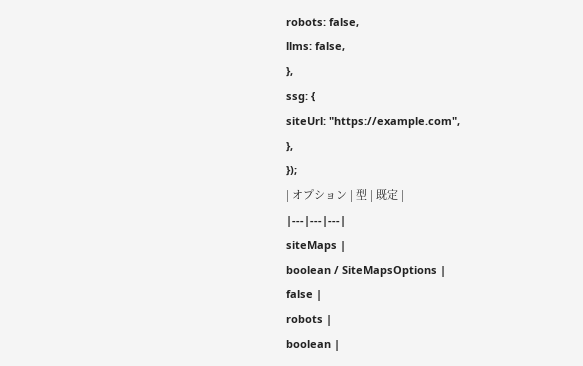robots: false,
llms: false,
},
ssg: {
siteUrl: "https://example.com",
},
});
| オプション | 型 | 既定 |
|---|---|---|
siteMaps |
boolean / SiteMapsOptions |
false |
robots |
boolean |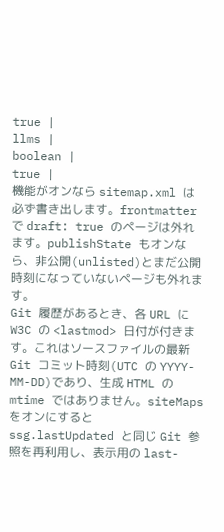true |
llms |
boolean |
true |
機能がオンなら sitemap.xml は必ず書き出します。frontmatter で draft: true のページは外れます。publishState もオンなら、非公開(unlisted)とまだ公開時刻になっていないページも外れます。
Git 履歴があるとき、各 URL に W3C の <lastmod> 日付が付きます。これはソースファイルの最新 Git コミット時刻(UTC の YYYY-MM-DD)であり、生成 HTML の mtime ではありません。siteMaps をオンにすると ssg.lastUpdated と同じ Git 参照を再利用し、表示用の last-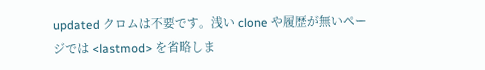updated クロムは不要です。浅い clone や履歴が無いページでは <lastmod> を省略しま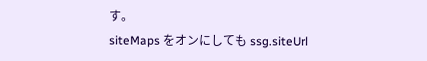す。
siteMaps をオンにしても ssg.siteUrl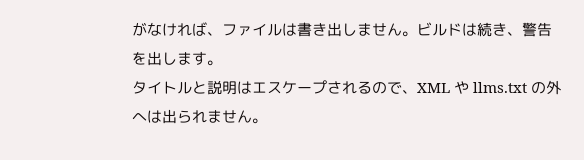がなければ、ファイルは書き出しません。ビルドは続き、警告を出します。
タイトルと説明はエスケープされるので、XML や llms.txt の外へは出られません。